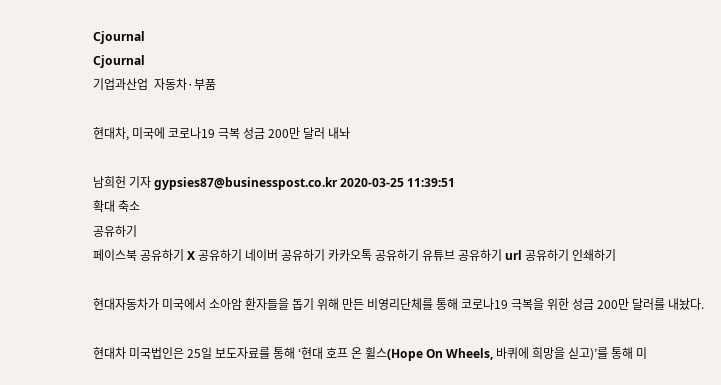Cjournal
Cjournal
기업과산업  자동차·부품

현대차, 미국에 코로나19 극복 성금 200만 달러 내놔

남희헌 기자 gypsies87@businesspost.co.kr 2020-03-25 11:39:51
확대 축소
공유하기
페이스북 공유하기 X 공유하기 네이버 공유하기 카카오톡 공유하기 유튜브 공유하기 url 공유하기 인쇄하기

현대자동차가 미국에서 소아암 환자들을 돕기 위해 만든 비영리단체를 통해 코로나19 극복을 위한 성금 200만 달러를 내놨다.

현대차 미국법인은 25일 보도자료를 통해 ‘현대 호프 온 휠스(Hope On Wheels, 바퀴에 희망을 싣고)’를 통해 미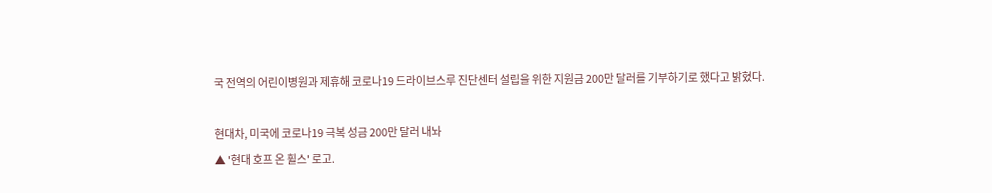국 전역의 어린이병원과 제휴해 코로나19 드라이브스루 진단센터 설립을 위한 지원금 200만 달러를 기부하기로 했다고 밝혔다.

현대차, 미국에 코로나19 극복 성금 200만 달러 내놔
▲ '현대 호프 온 휠스' 로고.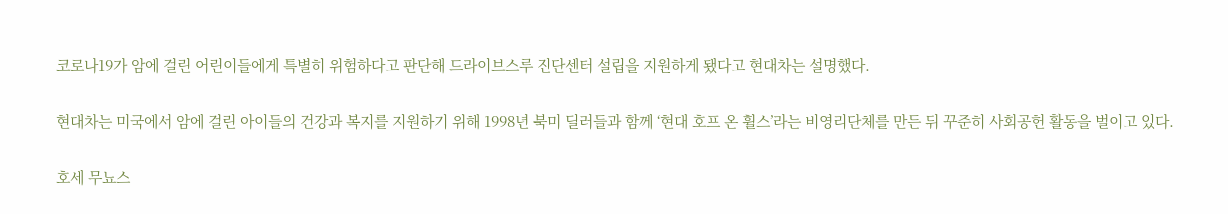코로나19가 암에 걸린 어린이들에게 특별히 위험하다고 판단해 드라이브스루 진단센터 설립을 지원하게 됐다고 현대차는 설명했다.

현대차는 미국에서 암에 걸린 아이들의 건강과 복지를 지원하기 위해 1998년 북미 딜러들과 함께 ‘현대 호프 온 휠스’라는 비영리단체를 만든 뒤 꾸준히 사회공헌 활동을 벌이고 있다.

호세 무뇨스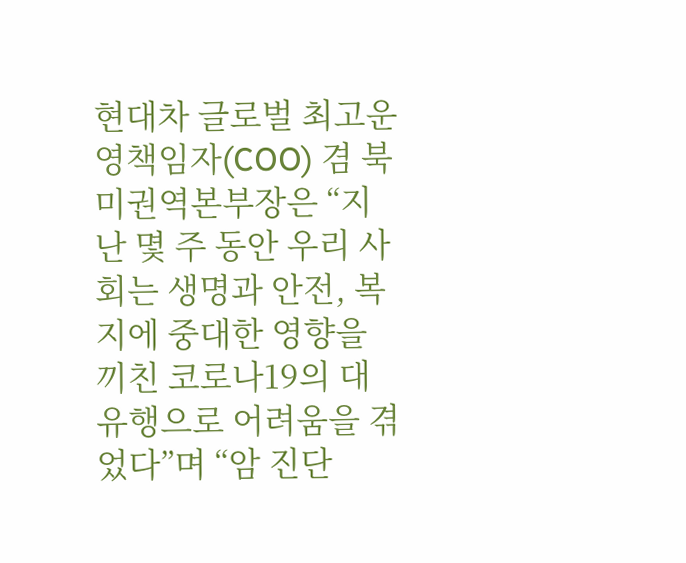현대차 글로벌 최고운영책임자(COO) 겸 북미권역본부장은 “지난 몇 주 동안 우리 사회는 생명과 안전, 복지에 중대한 영향을 끼친 코로나19의 대유행으로 어려움을 겪었다”며 “암 진단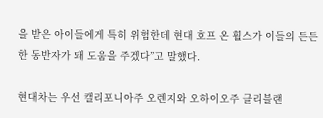을 받은 아이들에게 특히 위험한데 현대 호프 온 휠스가 이들의 든든한 동반자가 돼 도움을 주겠다”고 말했다.

현대차는 우선 캘리포니아주 오렌지와 오하이오주 클리블랜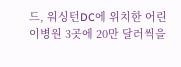드, 워싱턴DC에 위치한 어린이병원 3곳에 20만 달러씩을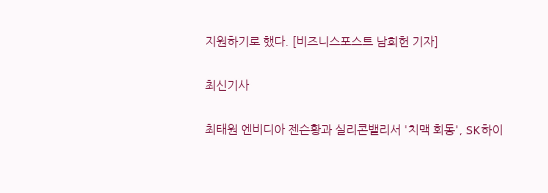지원하기로 했다. [비즈니스포스트 남희헌 기자]

최신기사

최태원 엔비디아 젠슨황과 실리콘밸리서 '치맥 회동', SK하이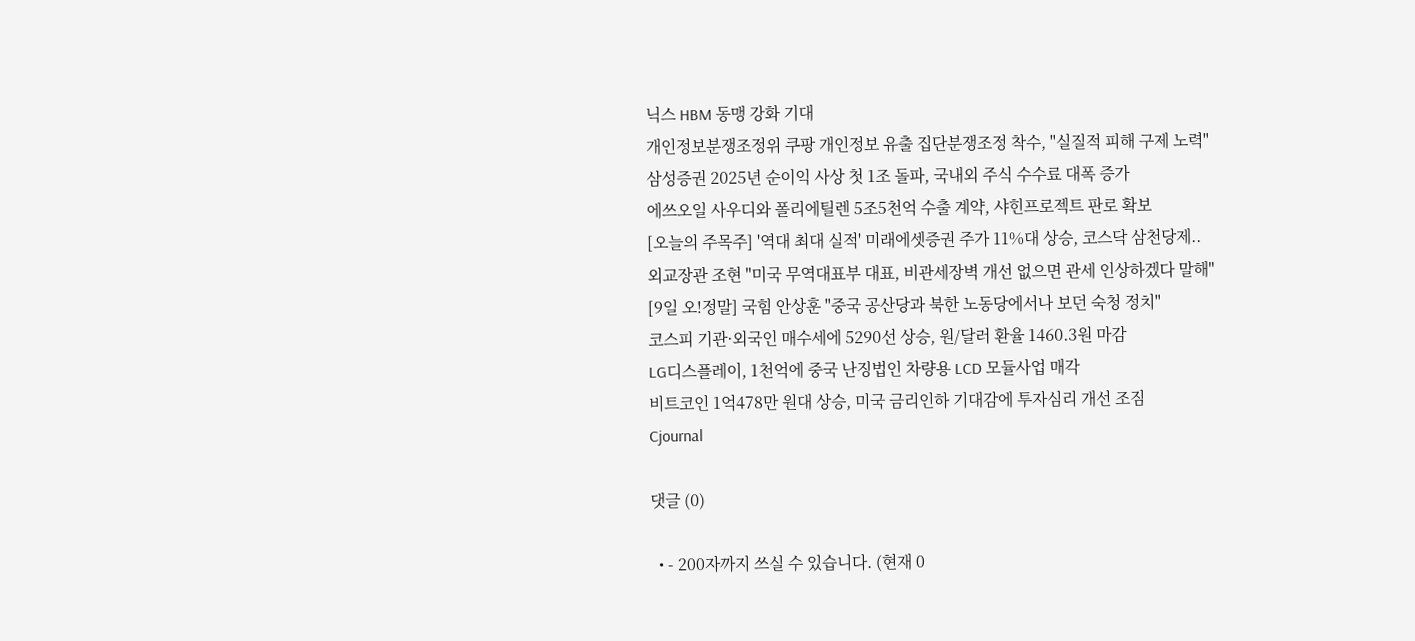닉스 HBM 동맹 강화 기대
개인정보분쟁조정위 쿠팡 개인정보 유출 집단분쟁조정 착수, "실질적 피해 구제 노력"
삼성증권 2025년 순이익 사상 첫 1조 돌파, 국내외 주식 수수료 대폭 증가
에쓰오일 사우디와 폴리에틸렌 5조5천억 수출 계약, 샤힌프로젝트 판로 확보
[오늘의 주목주] '역대 최대 실적' 미래에셋증권 주가 11%대 상승, 코스닥 삼천당제..
외교장관 조현 "미국 무역대표부 대표, 비관세장벽 개선 없으면 관세 인상하겠다 말해"
[9일 오!정말] 국힘 안상훈 "중국 공산당과 북한 노동당에서나 보던 숙청 정치"
코스피 기관·외국인 매수세에 5290선 상승, 원/달러 환율 1460.3원 마감
LG디스플레이, 1천억에 중국 난징법인 차량용 LCD 모듈사업 매각
비트코인 1억478만 원대 상승, 미국 금리인하 기대감에 투자심리 개선 조짐
Cjournal

댓글 (0)

  • - 200자까지 쓰실 수 있습니다. (현재 0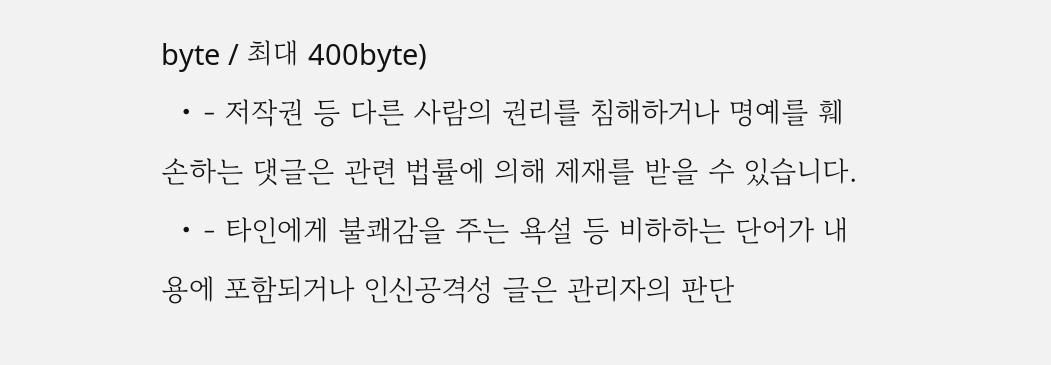byte / 최대 400byte)
  • - 저작권 등 다른 사람의 권리를 침해하거나 명예를 훼손하는 댓글은 관련 법률에 의해 제재를 받을 수 있습니다.
  • - 타인에게 불쾌감을 주는 욕설 등 비하하는 단어가 내용에 포함되거나 인신공격성 글은 관리자의 판단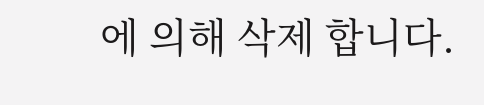에 의해 삭제 합니다.